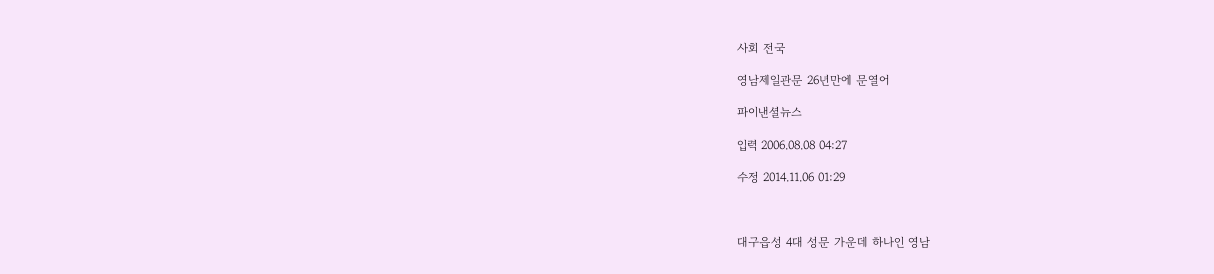사회 전국

영남제일관문 26년만에 문열어

파이낸셜뉴스

입력 2006.08.08 04:27

수정 2014.11.06 01:29



대구읍성 4대 성문 가운데 하나인 영남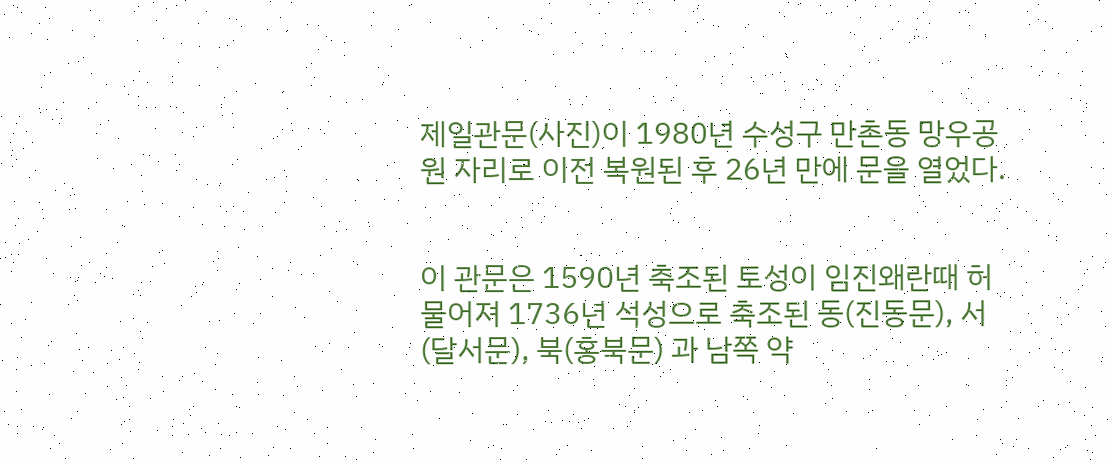제일관문(사진)이 1980년 수성구 만촌동 망우공원 자리로 이전 복원된 후 26년 만에 문을 열었다.


이 관문은 1590년 축조된 토성이 임진왜란때 허물어져 1736년 석성으로 축조된 동(진동문), 서(달서문), 북(홍북문) 과 남쪽 약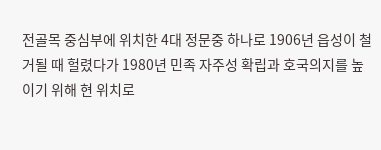전골목 중심부에 위치한 4대 정문중 하나로 1906년 읍성이 철거될 때 헐렸다가 1980년 민족 자주성 확립과 호국의지를 높이기 위해 현 위치로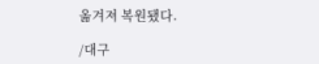옮겨져 복원됐다.

/대구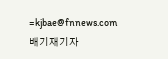=kjbae@fnnews.com 배기재기자